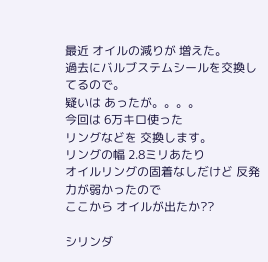最近 オイルの減りが 増えた。
過去にバルブステムシールを交換してるので。
疑いは あったが。。。。
今回は 6万キロ使った
リングなどを 交換します。
リングの幅 2.8ミリあたり
オイルリングの固着なしだけど 反発力が弱かったので
ここから オイルが出たか??

シリンダ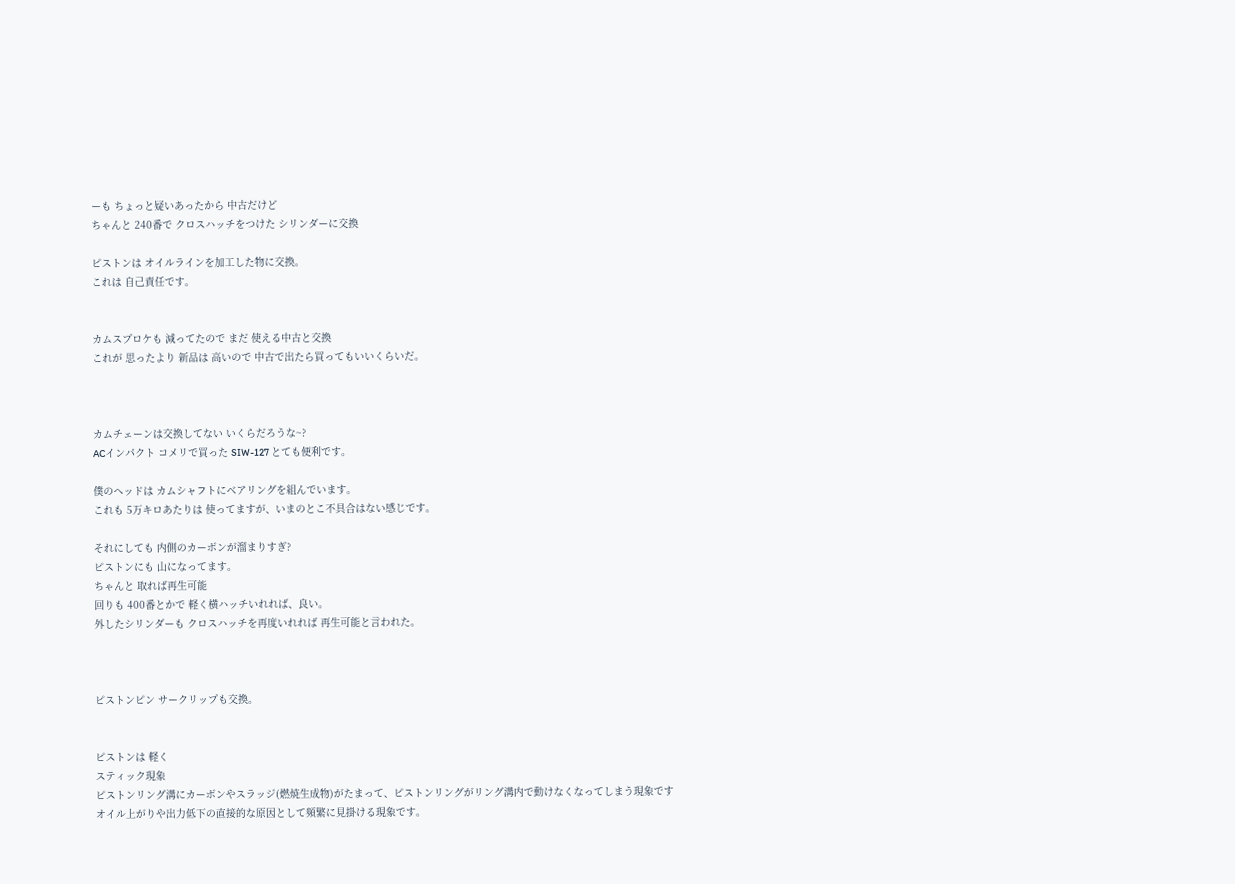ーも ちょっと疑いあったから 中古だけど
ちゃんと 240番で クロスハッチをつけた シリンダーに交換

ピストンは オイルラインを加工した物に交換。
これは 自己責任です。


カムスプロケも 減ってたので まだ 使える中古と交換
これが 思ったより 新品は 高いので 中古で出たら買ってもいいくらいだ。



カムチェーンは交換してない いくらだろうな~?
ACインパクト コメリで買った SIW-127 とても便利です。

僕のヘッドは カムシャフトにベアリングを組んでいます。
これも 5万キロあたりは 使ってますが、いまのとこ不具合はない感じです。

それにしても 内側のカーボンが溜まりすぎ?
ピストンにも 山になってます。
ちゃんと 取れば再生可能
回りも 400番とかで 軽く横ハッチいれれば、良い。
外したシリンダーも クロスハッチを再度いれれば 再生可能と言われた。



ピストンピン サークリップも交換。


ピストンは 軽く
スティック現象
ピストンリング溝にカーボンやスラッジ(燃焼生成物)がたまって、ピストンリングがリング溝内で動けなくなってしまう現象です
オイル上がりや出力低下の直接的な原因として頻繁に見掛ける現象です。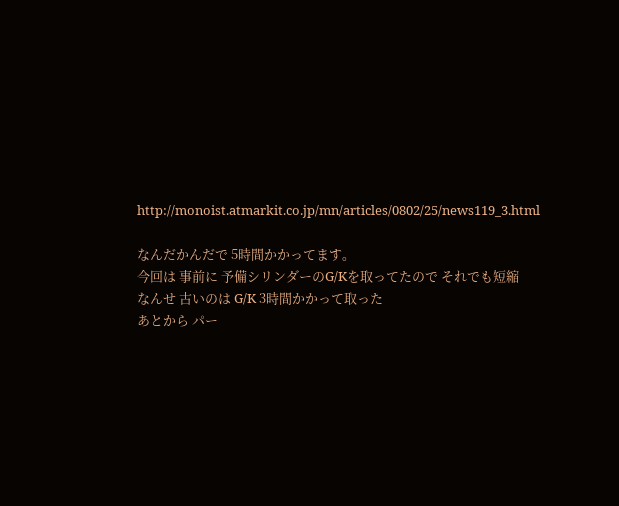http://monoist.atmarkit.co.jp/mn/articles/0802/25/news119_3.html

なんだかんだで 5時間かかってます。
今回は 事前に 予備シリンダーのG/Kを取ってたので それでも短縮
なんせ 古いのは G/K 3時間かかって取った
あとから パー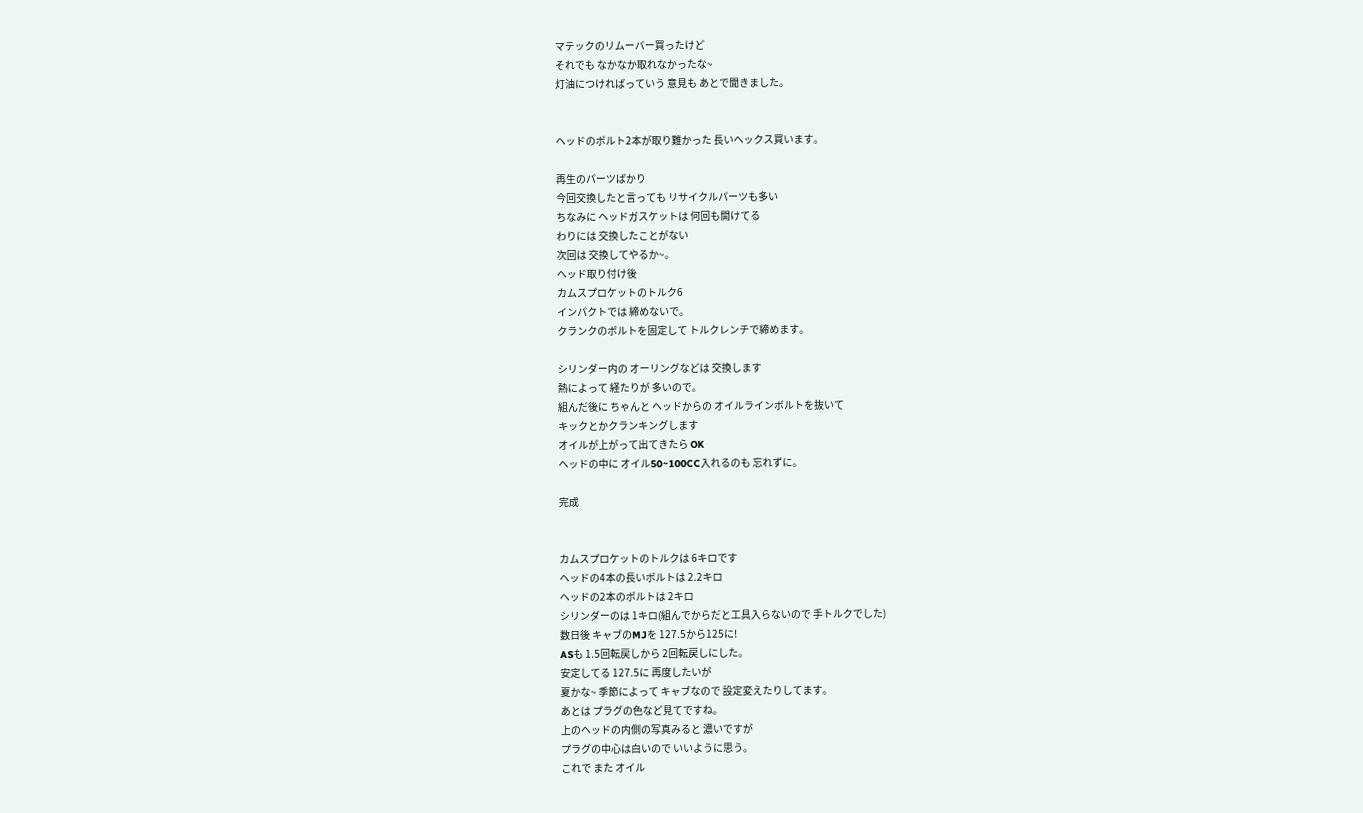マテックのリムーバー買ったけど
それでも なかなか取れなかったな~
灯油につければっていう 意見も あとで聞きました。


ヘッドのボルト2本が取り難かった 長いヘックス買います。

再生のパーツばかり
今回交換したと言っても リサイクルパーツも多い
ちなみに ヘッドガスケットは 何回も開けてる
わりには 交換したことがない
次回は 交換してやるか~。
ヘッド取り付け後
カムスプロケットのトルク6
インパクトでは 締めないで。
クランクのボルトを固定して トルクレンチで締めます。

シリンダー内の オーリングなどは 交換します
熱によって 経たりが 多いので。
組んだ後に ちゃんと ヘッドからの オイルラインボルトを抜いて
キックとかクランキングします
オイルが上がって出てきたら OK
ヘッドの中に オイル50~100CC入れるのも 忘れずに。

完成


カムスプロケットのトルクは 6キロです
ヘッドの4本の長いボルトは 2.2キロ
ヘッドの2本のボルトは 2キロ
シリンダーのは 1キロ(組んでからだと工具入らないので 手トルクでした)
数日後 キャブのMJを 127.5から125に!
ASも 1.5回転戻しから 2回転戻しにした。
安定してる 127.5に 再度したいが
夏かな~ 季節によって キャブなので 設定変えたりしてます。
あとは プラグの色など見てですね。
上のヘッドの内側の写真みると 濃いですが
プラグの中心は白いので いいように思う。
これで また オイル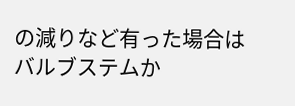の減りなど有った場合は
バルブステムか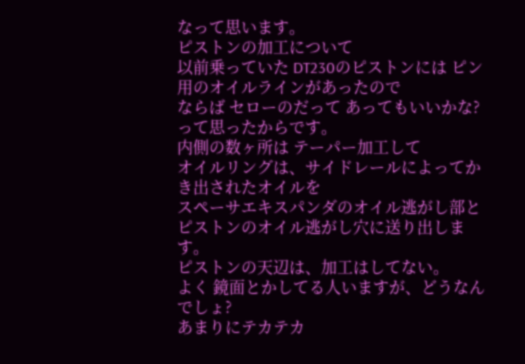なって思います。
ピストンの加工について
以前乗っていた DT230のピストンには ピン用のオイルラインがあったので
ならば セローのだって あってもいいかな?って思ったからです。
内側の数ヶ所は テーパー加工して
オイルリングは、サイドレールによってかき出されたオイルを
スペーサエキスパンダのオイル逃がし部とピストンのオイル逃がし穴に送り出します。
ピストンの天辺は、加工はしてない。
よく 鏡面とかしてる人いますが、どうなんでしょ?
あまりにテカテカ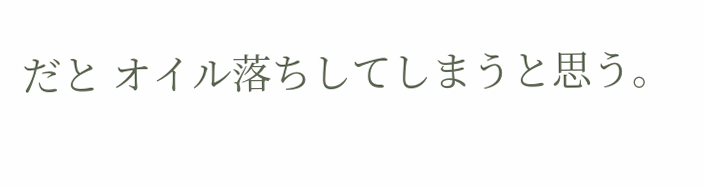だと オイル落ちしてしまうと思う。